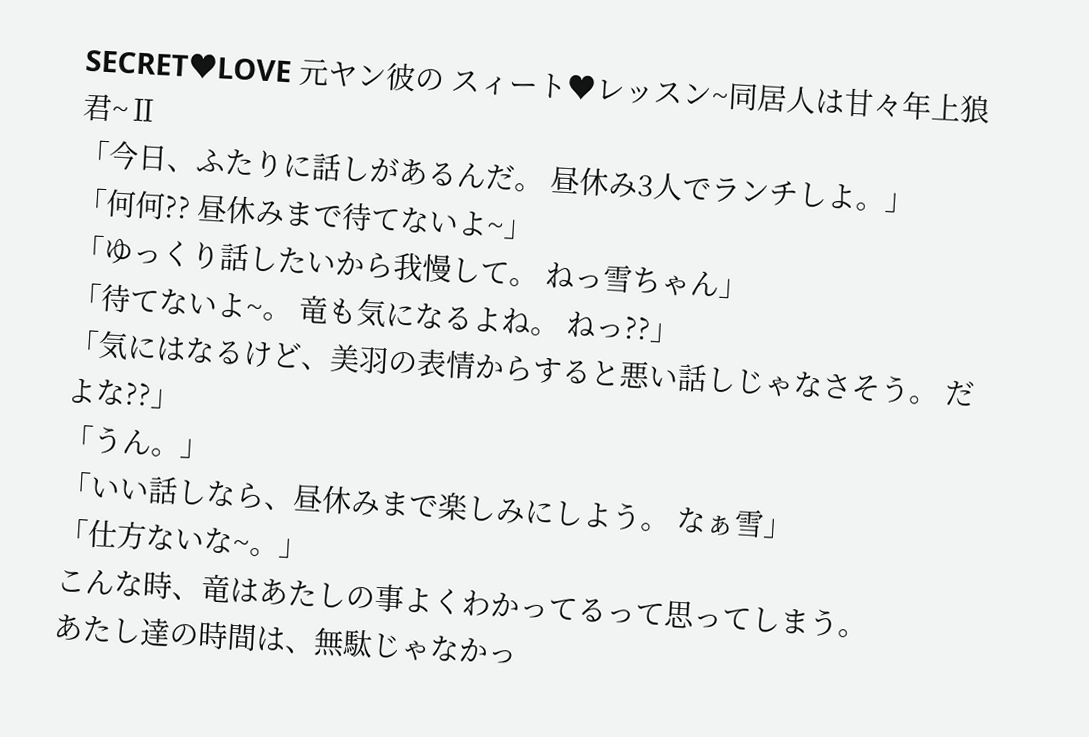SECRET♥LOVE 元ヤン彼の スィート♥レッスン~同居人は甘々年上狼君~Ⅱ
「今日、ふたりに話しがあるんだ。 昼休み3人でランチしよ。」
「何何?? 昼休みまで待てないよ~」
「ゆっくり話したいから我慢して。 ねっ雪ちゃん」
「待てないよ~。 竜も気になるよね。 ねっ??」
「気にはなるけど、美羽の表情からすると悪い話しじゃなさそう。 だよな??」
「うん。」
「いい話しなら、昼休みまで楽しみにしよう。 なぁ雪」
「仕方ないな~。」
こんな時、竜はあたしの事よくわかってるって思ってしまう。
あたし達の時間は、無駄じゃなかっ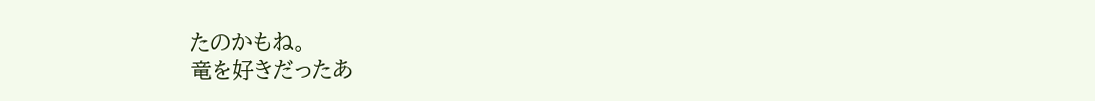たのかもね。
竜を好きだったあ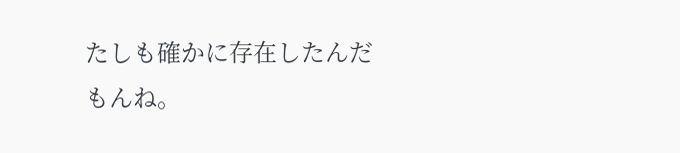たしも確かに存在したんだもんね。